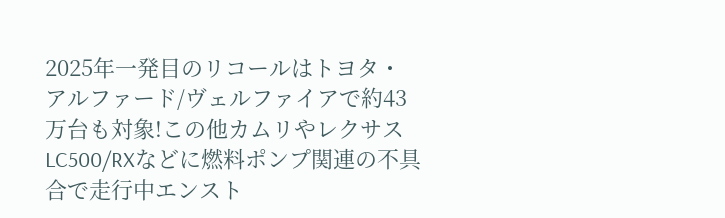2025年一発目のリコールはトヨタ・アルファード/ヴェルファイアで約43万台も対象!この他カムリやレクサスLC500/RXなどに燃料ポンプ関連の不具合で走行中エンスト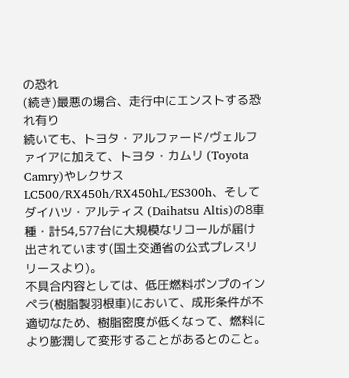の恐れ
(続き)最悪の場合、走行中にエンストする恐れ有り
続いても、トヨタ・アルファード/ヴェルファイアに加えて、トヨタ・カムリ (Toyota Camry)やレクサスLC500/RX450h/RX450hL/ES300h、そしてダイハツ・アルティス (Daihatsu Altis)の8車種・計54,577台に大規模なリコールが届け出されています(国土交通省の公式プレスリリースより)。
不具合内容としては、低圧燃料ポンプのインペラ(樹脂製羽根車)において、成形条件が不適切なため、樹脂密度が低くなって、燃料により膨潤して変形することがあるとのこと。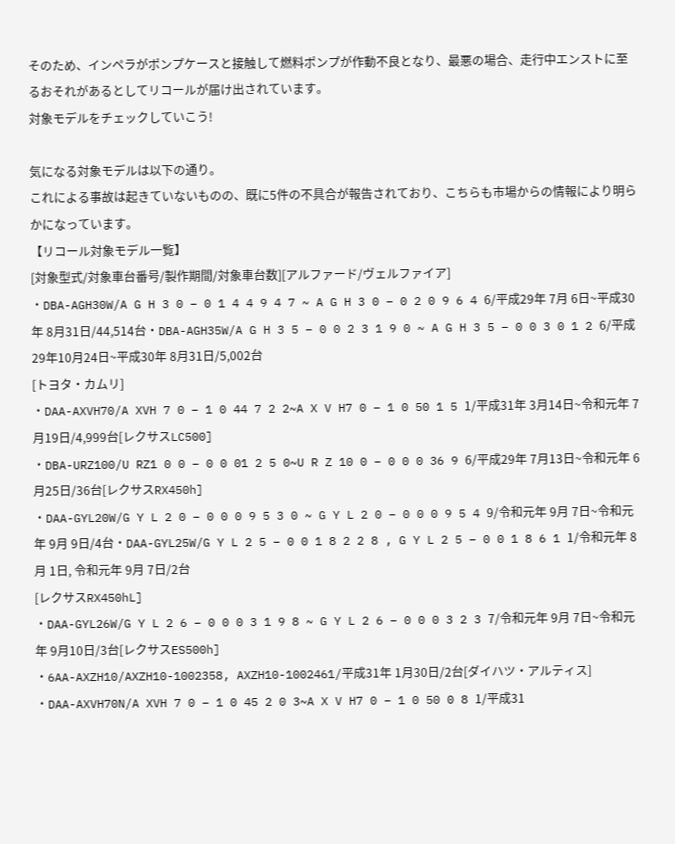そのため、インペラがポンプケースと接触して燃料ポンプが作動不良となり、最悪の場合、走行中エンストに至るおそれがあるとしてリコールが届け出されています。
対象モデルをチェックしていこう!

気になる対象モデルは以下の通り。
これによる事故は起きていないものの、既に5件の不具合が報告されており、こちらも市場からの情報により明らかになっています。
【リコール対象モデル一覧】
[対象型式/対象車台番号/製作期間/対象車台数][アルファード/ヴェルファイア]
・DBA-AGH30W/A G H 3 0 – 0 1 4 4 9 4 7 ~ A G H 3 0 – 0 2 0 9 6 4 6/平成29年 7月 6日~平成30年 8月31日/44,514台・DBA-AGH35W/A G H 3 5 – 0 0 2 3 1 9 0 ~ A G H 3 5 – 0 0 3 0 1 2 6/平成29年10月24日~平成30年 8月31日/5,002台
[トヨタ・カムリ]
・DAA-AXVH70/A XVH 7 0 – 1 0 44 7 2 2~A X V H7 0 – 1 0 50 1 5 1/平成31年 3月14日~令和元年 7月19日/4,999台[レクサスLC500]
・DBA-URZ100/U RZ1 0 0 – 0 0 01 2 5 0~U R Z 10 0 – 0 0 0 36 9 6/平成29年 7月13日~令和元年 6月25日/36台[レクサスRX450h]
・DAA-GYL20W/G Y L 2 0 – 0 0 0 9 5 3 0 ~ G Y L 2 0 – 0 0 0 9 5 4 9/令和元年 9月 7日~令和元年 9月 9日/4台・DAA-GYL25W/G Y L 2 5 – 0 0 1 8 2 2 8 , G Y L 2 5 – 0 0 1 8 6 1 1/令和元年 8月 1日, 令和元年 9月 7日/2台
[レクサスRX450hL]
・DAA-GYL26W/G Y L 2 6 – 0 0 0 3 1 9 8 ~ G Y L 2 6 – 0 0 0 3 2 3 7/令和元年 9月 7日~令和元年 9月10日/3台[レクサスES500h]
・6AA-AXZH10/AXZH10-1002358, AXZH10-1002461/平成31年 1月30日/2台[ダイハツ・アルティス]
・DAA-AXVH70N/A XVH 7 0 – 1 0 45 2 0 3~A X V H7 0 – 1 0 50 0 8 1/平成31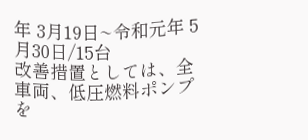年 3月19日~令和元年 5月30日/15台
改善措置としては、全車両、低圧燃料ポンプを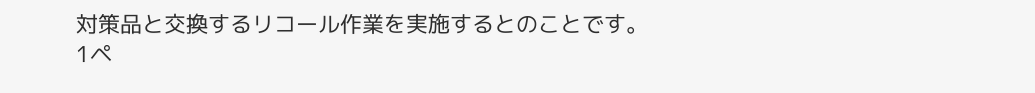対策品と交換するリコール作業を実施するとのことです。
1ペ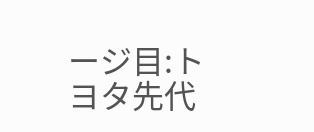ージ目:トヨタ先代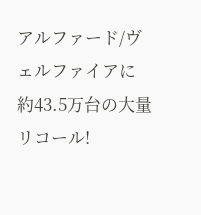アルファード/ヴェルファイアに約43.5万台の大量リコール!